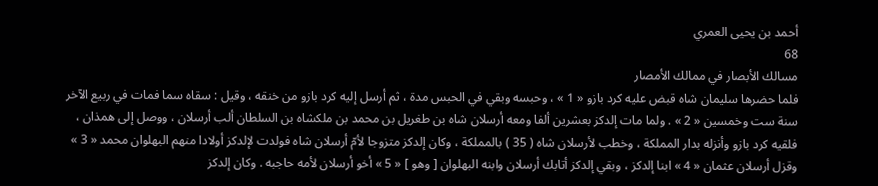أحمد بن يحيى العمري
68
مسالك الأبصار في ممالك الأمصار
فلما حضرها سليمان شاه قبض عليه كرد بازو « 1 » ، وحبسه وبقي في الحبس مدة ، ثم أرسل إليه كرد بازو من خنقه ، وقيل : سقاه سما فمات في ربيع الآخر سنة ست وخمسين « 2 » . ولما مات إلدكز بعشرين ألفا ومعه أرسلان شاه بن طغريل بن محمد بن ملكشاه بن السلطان ألب أرسلان ، ووصل إلى همذان ، فلقيه كرد بازو وأنزله بدار المملكة ، وخطب لأرسلان شاه ( 35 ) بالمملكة ، وكان إلدكز متزوجا لأمّ أرسلان شاه فولدت لإلدكز أولادا منهم البهلوان محمد « 3 » وقزل أرسلان عثمان « 4 » ابنا إلدكز ، وبقي إلدكز أتابك أرسلان وابنه البهلوان [ وهو ] « 5 » أخو أرسلان لأمه حاجبه . وكان إلدكز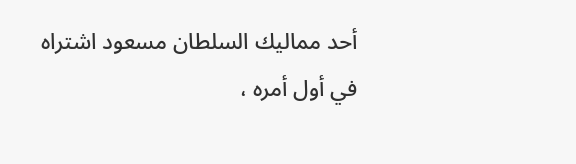أحد مماليك السلطان مسعود اشتراه في أول أمره ،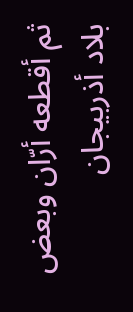ثم أقطعه أرّان وبعض بلاد أذربيجان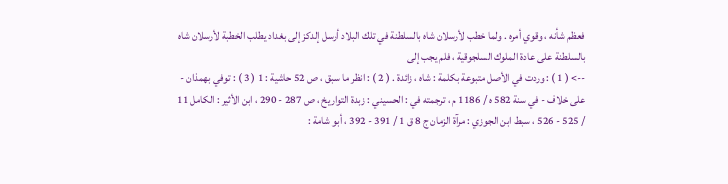فعظم شأنه ، وقوي أمره . ولما خطب لأرسلان شاه بالسلطنة في تلك البلاد أرسل إلدكز إلى بغداد يطلب الخطبة لأرسلان شاه بالسلطنة على عادة الملوك السلجوقية ، فلم يجب إلى
--> ( 1 ) : وردت في الأصل متبوعة بكلمة : شاه ، زائدة . ( 2 ) : انظر ما سبق ، ص 52 حاشية : 1 ( 3 ) : توفي بهمذان - على خلاف - في سنة 582 ه / 1186 م ، ترجمته في : الحسيني : زبدة التواريخ ، ص 287 - 290 ، ابن الأثير : الكامل 11 / 525 - 526 ، سبط ابن الجوزي : مرآة الزمان ج 8 ق 1 / 391 - 392 ، أبو شامة :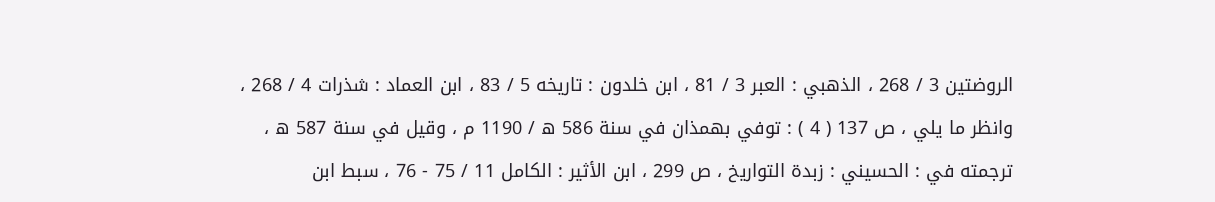الروضتين 3 / 268 ، الذهبي : العبر 3 / 81 ، ابن خلدون : تاريخه 5 / 83 ، ابن العماد : شذرات 4 / 268 ، وانظر ما يلي ، ص 137 ( 4 ) : توفي بهمذان في سنة 586 ه / 1190 م ، وقيل في سنة 587 ه ، ترجمته في : الحسيني : زبدة التواريخ ، ص 299 ، ابن الأثير : الكامل 11 / 75 - 76 ، سبط ابن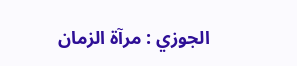الجوزي : مرآة الزمان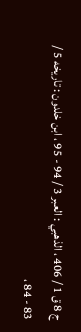ج 8 ق 1 / 406 ، الذهبي : العبر 3 / 94 - 95 ، ابن خلدون : تاريخه 5 / 83 - 84 ،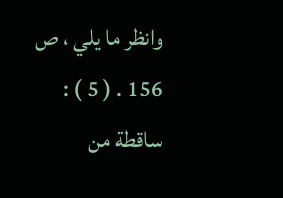وانظر ما يلي ، ص 156 . ( 5 ) : ساقطة من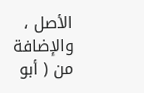الأصل ، والإضافة من ( أبو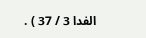الفدا 3 / 37 ) .